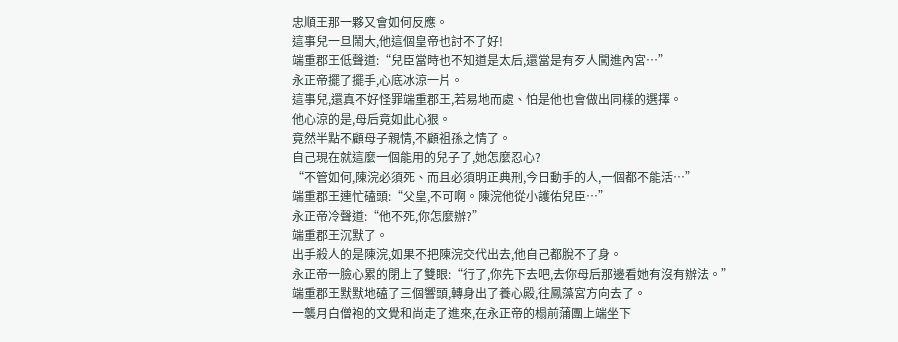忠順王那一夥又會如何反應。
這事兒一旦鬧大,他這個皇帝也討不了好!
端重郡王低聲道:“兒臣當時也不知道是太后,還當是有歹人闖進內宮…”
永正帝擺了擺手,心底冰涼一片。
這事兒,還真不好怪罪端重郡王,若易地而處、怕是他也會做出同樣的選擇。
他心涼的是,母后竟如此心狠。
竟然半點不顧母子親情,不顧祖孫之情了。
自己現在就這麼一個能用的兒子了,她怎麼忍心?
“不管如何,陳浣必須死、而且必須明正典刑,今日動手的人,一個都不能活…”
端重郡王連忙磕頭:“父皇,不可啊。陳浣他從小護佑兒臣…”
永正帝冷聲道:“他不死,你怎麼辦?”
端重郡王沉默了。
出手殺人的是陳浣,如果不把陳浣交代出去,他自己都脫不了身。
永正帝一臉心累的閉上了雙眼:“行了,你先下去吧,去你母后那邊看她有沒有辦法。”
端重郡王默默地磕了三個響頭,轉身出了養心殿,往鳳藻宮方向去了。
一襲月白僧袍的文覺和尚走了進來,在永正帝的榻前蒲團上端坐下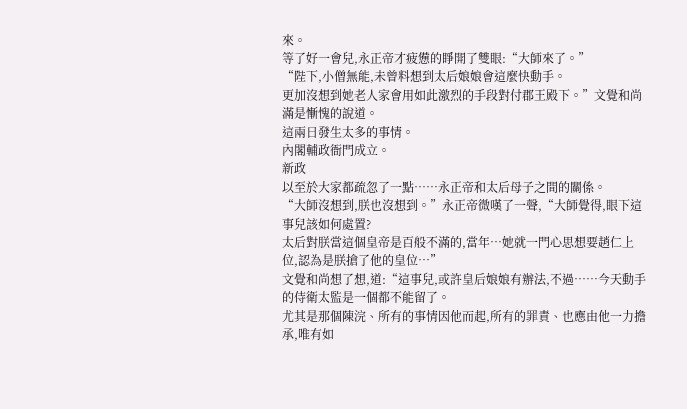來。
等了好一會兒,永正帝才疲憊的睜開了雙眼:“大師來了。”
“陛下,小僧無能,未曾料想到太后娘娘會這麼快動手。
更加沒想到她老人家會用如此激烈的手段對付郡王殿下。”文覺和尚滿是慚愧的說道。
這兩日發生太多的事情。
內閣輔政衙門成立。
新政
以至於大家都疏忽了一點……永正帝和太后母子之間的關係。
“大師沒想到,朕也沒想到。”永正帝微嘆了一聲,“大師覺得,眼下這事兒該如何處置?
太后對朕當這個皇帝是百般不滿的,當年…她就一門心思想要趙仁上位,認為是朕搶了他的皇位…”
文覺和尚想了想,道:“這事兒,或許皇后娘娘有辦法,不過……今天動手的侍衛太監是一個都不能留了。
尤其是那個陳浣、所有的事情因他而起,所有的罪責、也應由他一力擔承,唯有如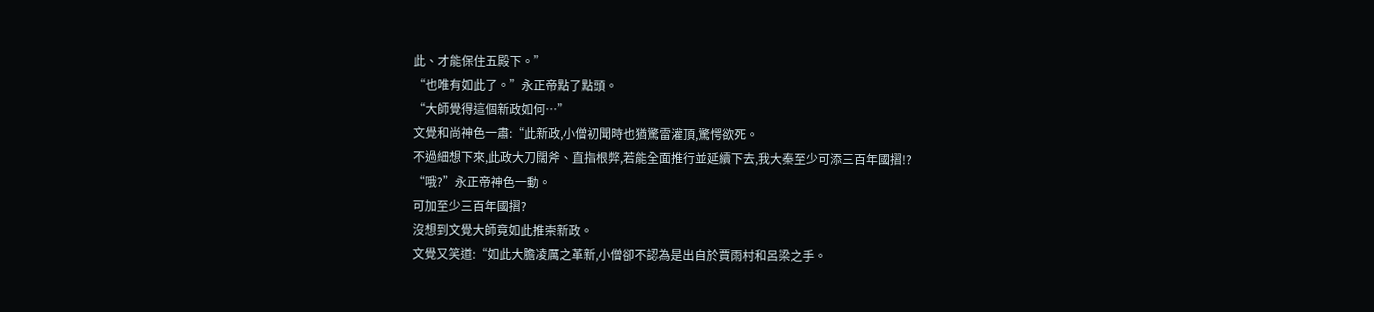此、才能保住五殿下。”
“也唯有如此了。”永正帝點了點頭。
“大師覺得這個新政如何…”
文覺和尚神色一肅:“此新政,小僧初聞時也猶驚雷灌頂,驚愕欲死。
不過細想下來,此政大刀闊斧、直指根弊,若能全面推行並延續下去,我大秦至少可添三百年國摺!?
“哦?”永正帝神色一動。
可加至少三百年國摺?
沒想到文覺大師竟如此推崇新政。
文覺又笑道:“如此大膽凌厲之革新,小僧卻不認為是出自於賈雨村和呂梁之手。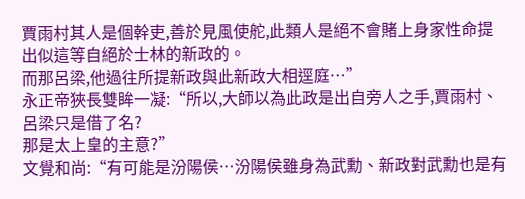賈雨村其人是個幹吏,善於見風使舵,此類人是絕不會賭上身家性命提出似這等自絕於士林的新政的。
而那呂梁,他過往所提新政與此新政大相逕庭…”
永正帝狹長雙眸一凝:“所以,大師以為此政是出自旁人之手,賈雨村、呂梁只是借了名?
那是太上皇的主意?”
文覺和尚:“有可能是汾陽侯…汾陽侯雖身為武勳、新政對武勳也是有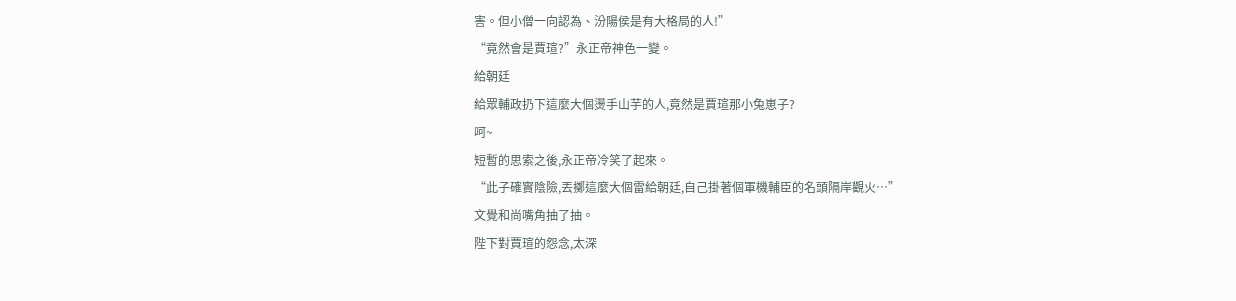害。但小僧一向認為、汾陽侯是有大格局的人!”
“竟然會是賈瑄?”永正帝神色一變。
給朝廷
給眾輔政扔下這麼大個燙手山芋的人,竟然是賈瑄那小兔崽子?
呵~
短暫的思索之後,永正帝冷笑了起來。
“此子確實陰險,丟擲這麼大個雷給朝廷,自己掛著個軍機輔臣的名頭隔岸觀火…”
文覺和尚嘴角抽了抽。
陛下對賈瑄的怨念,太深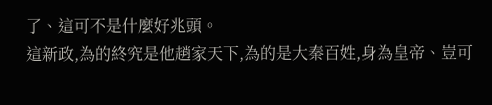了、這可不是什麼好兆頭。
這新政,為的終究是他趙家天下,為的是大秦百姓,身為皇帝、豈可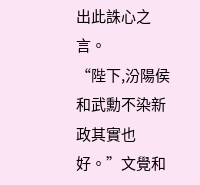出此誅心之言。
“陛下,汾陽侯和武勳不染新政其實也好。”文覺和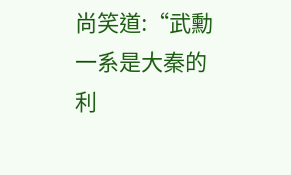尚笑道:“武勳一系是大秦的利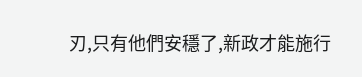刃,只有他們安穩了,新政才能施行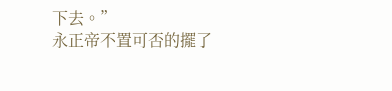下去。”
永正帝不置可否的擺了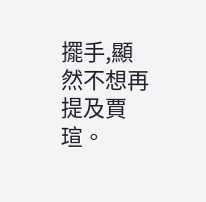擺手,顯然不想再提及賈瑄。